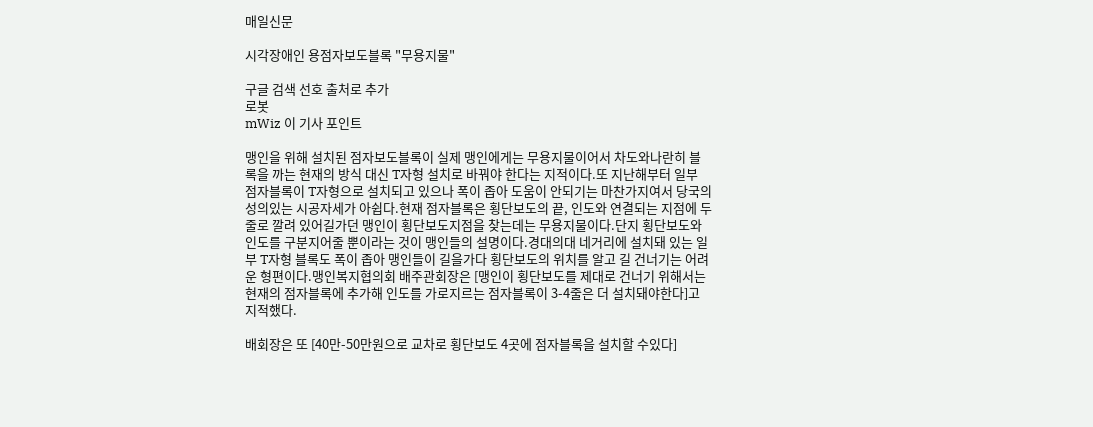매일신문

시각장애인 용점자보도블록 "무용지물"

구글 검색 선호 출처로 추가
로봇
mWiz 이 기사 포인트

맹인을 위해 설치된 점자보도블록이 실제 맹인에게는 무용지물이어서 차도와나란히 블록을 까는 현재의 방식 대신 T자형 설치로 바꿔야 한다는 지적이다.또 지난해부터 일부 점자블록이 T자형으로 설치되고 있으나 폭이 좁아 도움이 안되기는 마찬가지여서 당국의 성의있는 시공자세가 아쉽다.현재 점자블록은 횡단보도의 끝, 인도와 연결되는 지점에 두 줄로 깔려 있어길가던 맹인이 횡단보도지점을 찾는데는 무용지물이다.단지 횡단보도와 인도를 구분지어줄 뿐이라는 것이 맹인들의 설명이다.경대의대 네거리에 설치돼 있는 일부 T자형 블록도 폭이 좁아 맹인들이 길을가다 횡단보도의 위치를 알고 길 건너기는 어려운 형편이다.맹인복지협의회 배주관회장은 [맹인이 횡단보도를 제대로 건너기 위해서는현재의 점자블록에 추가해 인도를 가로지르는 점자블록이 3-4줄은 더 설치돼야한다]고 지적했다.

배회장은 또 [40만-50만원으로 교차로 횡단보도 4곳에 점자블록을 설치할 수있다]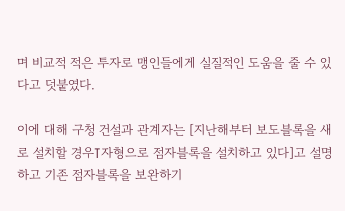며 비교적 적은 투자로 맹인들에게 실질적인 도움을 줄 수 있다고 덧붙였다.

이에 대해 구청 건설과 관계자는 [지난해부터 보도블록을 새로 설치할 경우T자형으로 점자블록을 설치하고 있다]고 설명하고 기존 점자블록을 보완하기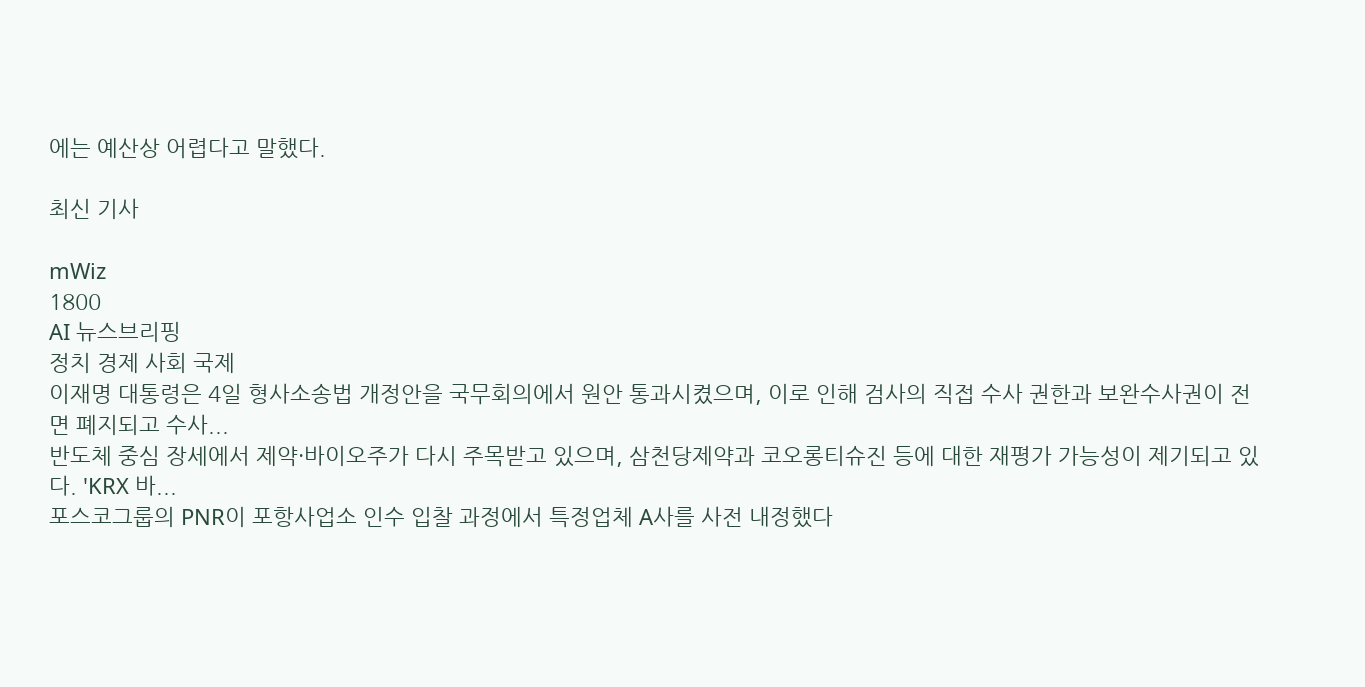에는 예산상 어렵다고 말했다.

최신 기사

mWiz
1800
AI 뉴스브리핑
정치 경제 사회 국제
이재명 대통령은 4일 형사소송법 개정안을 국무회의에서 원안 통과시켰으며, 이로 인해 검사의 직접 수사 권한과 보완수사권이 전면 폐지되고 수사...
반도체 중심 장세에서 제약·바이오주가 다시 주목받고 있으며, 삼천당제약과 코오롱티슈진 등에 대한 재평가 가능성이 제기되고 있다. 'KRX 바...
포스코그룹의 PNR이 포항사업소 인수 입찰 과정에서 특정업체 A사를 사전 내정했다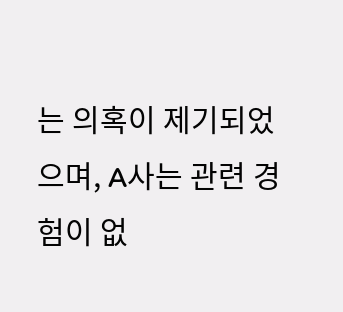는 의혹이 제기되었으며, A사는 관련 경험이 없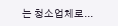는 청소업체로...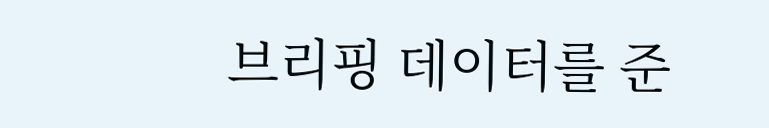브리핑 데이터를 준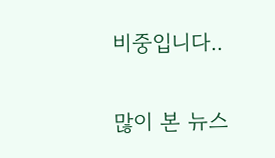비중입니다..

많이 본 뉴스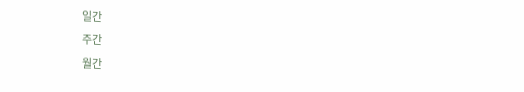일간
주간
월간